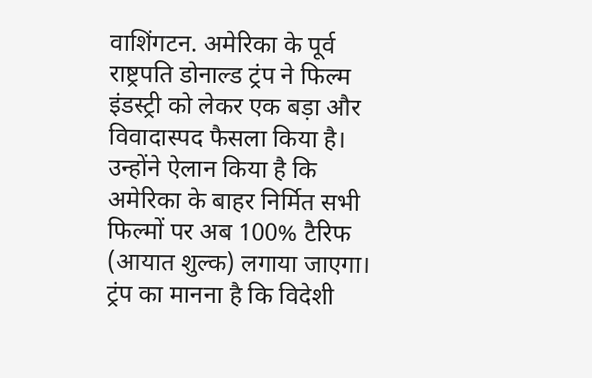वाशिंगटन. अमेरिका के पूर्व राष्ट्रपति डोनाल्ड ट्रंप ने फिल्म इंडस्ट्री को लेकर एक बड़ा और विवादास्पद फैसला किया है। उन्होंने ऐलान किया है कि अमेरिका के बाहर निर्मित सभी फिल्मों पर अब 100% टैरिफ (आयात शुल्क) लगाया जाएगा। ट्रंप का मानना है कि विदेशी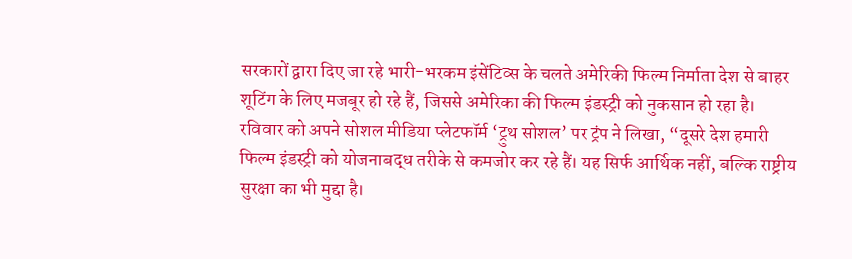सरकारों द्वारा दिए जा रहे भारी-भरकम इंसेंटिव्स के चलते अमेरिकी फिल्म निर्माता देश से बाहर शूटिंग के लिए मजबूर हो रहे हैं, जिससे अमेरिका की फिल्म इंडस्ट्री को नुकसान हो रहा है।
रविवार को अपने सोशल मीडिया प्लेटफॉर्म ‘ट्रुथ सोशल’ पर ट्रंप ने लिखा, “दूसरे देश हमारी फिल्म इंडस्ट्री को योजनाबद्ध तरीके से कमजोर कर रहे हैं। यह सिर्फ आर्थिक नहीं, बल्कि राष्ट्रीय सुरक्षा का भी मुद्दा है।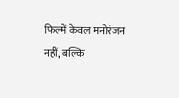फिल्में केवल मनोरंजन नहीं, बल्कि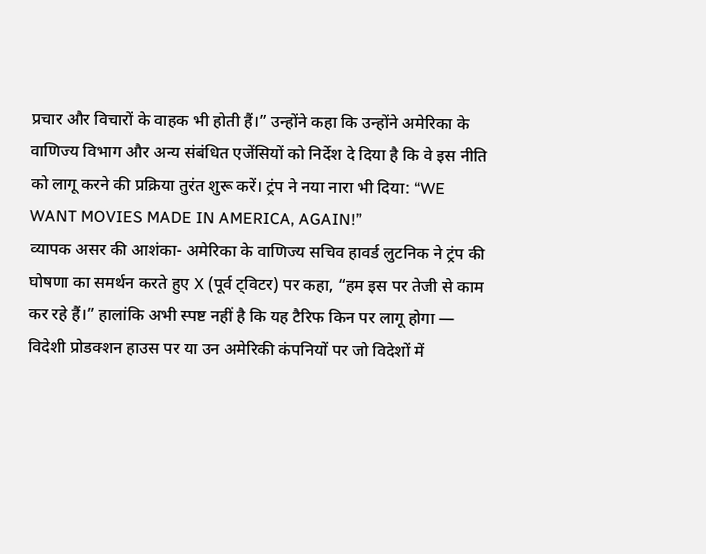प्रचार और विचारों के वाहक भी होती हैं।” उन्होंने कहा कि उन्होंने अमेरिका के वाणिज्य विभाग और अन्य संबंधित एजेंसियों को निर्देश दे दिया है कि वे इस नीति को लागू करने की प्रक्रिया तुरंत शुरू करें। ट्रंप ने नया नारा भी दिया: “WE WANT MOVIES MADE IN AMERICA, AGAIN!”
व्यापक असर की आशंका- अमेरिका के वाणिज्य सचिव हावर्ड लुटनिक ने ट्रंप की घोषणा का समर्थन करते हुए X (पूर्व ट्विटर) पर कहा, “हम इस पर तेजी से काम कर रहे हैं।” हालांकि अभी स्पष्ट नहीं है कि यह टैरिफ किन पर लागू होगा — विदेशी प्रोडक्शन हाउस पर या उन अमेरिकी कंपनियों पर जो विदेशों में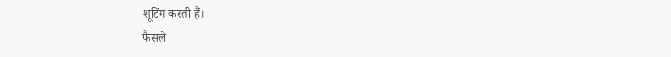शूटिंग करती हैं।
फैसले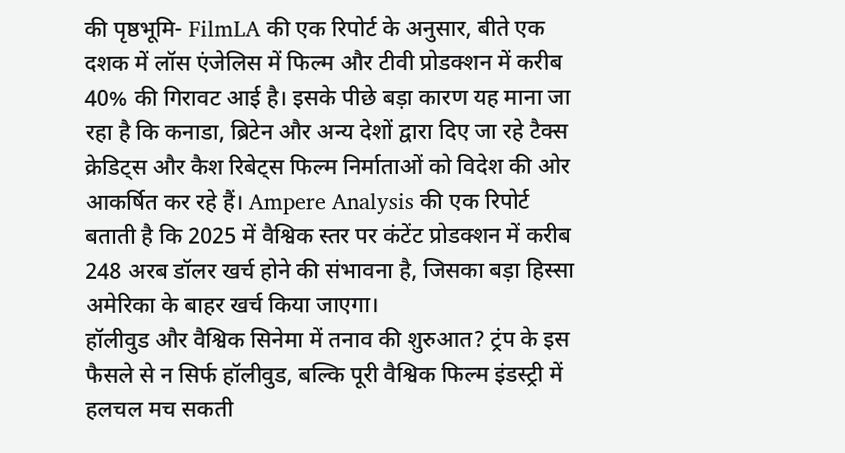की पृष्ठभूमि- FilmLA की एक रिपोर्ट के अनुसार, बीते एक दशक में लॉस एंजेलिस में फिल्म और टीवी प्रोडक्शन में करीब 40% की गिरावट आई है। इसके पीछे बड़ा कारण यह माना जा रहा है कि कनाडा, ब्रिटेन और अन्य देशों द्वारा दिए जा रहे टैक्स क्रेडिट्स और कैश रिबेट्स फिल्म निर्माताओं को विदेश की ओर आकर्षित कर रहे हैं। Ampere Analysis की एक रिपोर्ट बताती है कि 2025 में वैश्विक स्तर पर कंटेंट प्रोडक्शन में करीब 248 अरब डॉलर खर्च होने की संभावना है, जिसका बड़ा हिस्सा अमेरिका के बाहर खर्च किया जाएगा।
हॉलीवुड और वैश्विक सिनेमा में तनाव की शुरुआत? ट्रंप के इस फैसले से न सिर्फ हॉलीवुड, बल्कि पूरी वैश्विक फिल्म इंडस्ट्री में हलचल मच सकती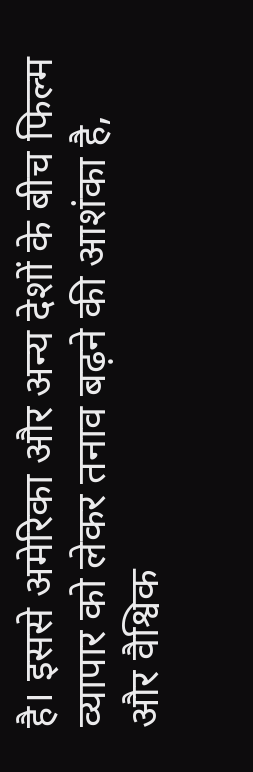है। इससे अमेरिका और अन्य देशों के बीच फिल्म व्यापार को लेकर तनाव बढ़ने की आशंका है, और वैश्विक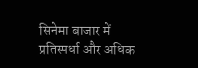सिनेमा बाजार में प्रतिस्पर्धा और अधिक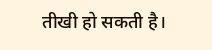तीखी हो सकती है।